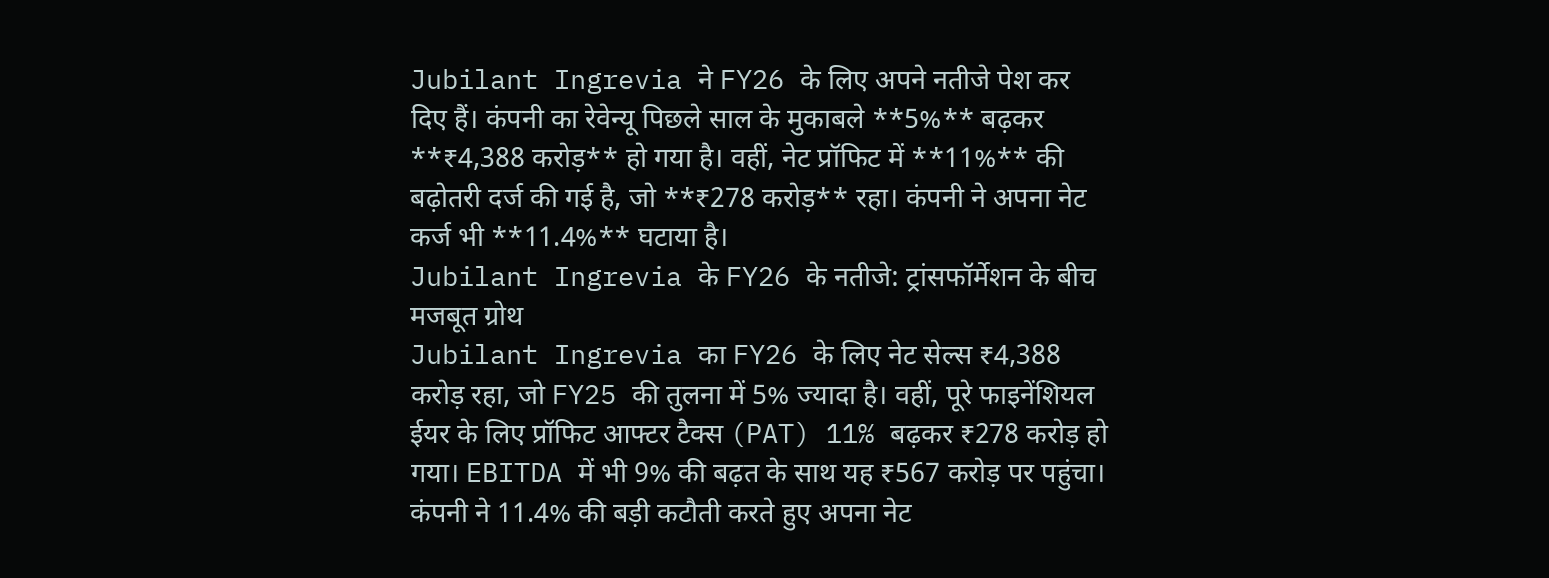Jubilant Ingrevia ने FY26 के लिए अपने नतीजे पेश कर दिए हैं। कंपनी का रेवेन्यू पिछले साल के मुकाबले **5%** बढ़कर **₹4,388 करोड़** हो गया है। वहीं, नेट प्रॉफिट में **11%** की बढ़ोतरी दर्ज की गई है, जो **₹278 करोड़** रहा। कंपनी ने अपना नेट कर्ज भी **11.4%** घटाया है।
Jubilant Ingrevia के FY26 के नतीजे: ट्रांसफॉर्मेशन के बीच मजबूत ग्रोथ
Jubilant Ingrevia का FY26 के लिए नेट सेल्स ₹4,388 करोड़ रहा, जो FY25 की तुलना में 5% ज्यादा है। वहीं, पूरे फाइनेंशियल ईयर के लिए प्रॉफिट आफ्टर टैक्स (PAT) 11% बढ़कर ₹278 करोड़ हो गया। EBITDA में भी 9% की बढ़त के साथ यह ₹567 करोड़ पर पहुंचा। कंपनी ने 11.4% की बड़ी कटौती करते हुए अपना नेट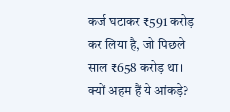कर्ज घटाकर ₹591 करोड़ कर लिया है, जो पिछले साल ₹658 करोड़ था।
क्यों अहम हैं ये आंकड़े?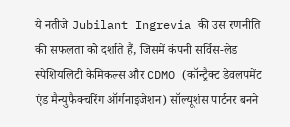ये नतीजे Jubilant Ingrevia की उस रणनीति की सफलता को दर्शाते हैं, जिसमें कंपनी सर्विस-लेड स्पेशियलिटी केमिकल्स और CDMO (कॉन्ट्रैक्ट डेवलपमेंट एंड मैन्युफैक्चरिंग ऑर्गनाइजेशन) सॉल्यूशंस पार्टनर बनने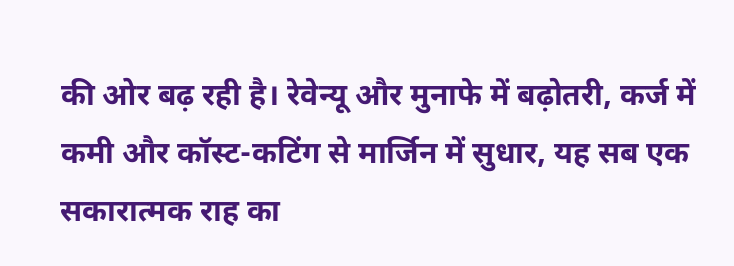की ओर बढ़ रही है। रेवेन्यू और मुनाफे में बढ़ोतरी, कर्ज में कमी और कॉस्ट-कटिंग से मार्जिन में सुधार, यह सब एक सकारात्मक राह का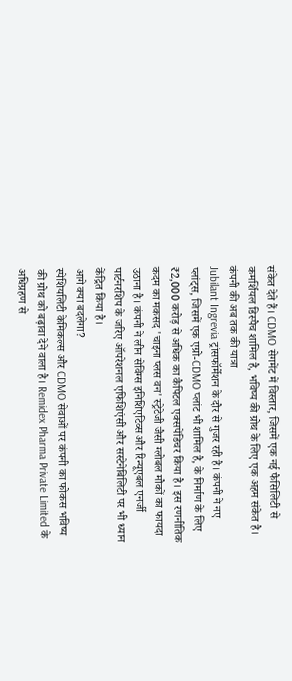संकेत देते हैं। CDMO सेगमेंट में विस्तार, जिसमें एक नई फैसिलिटी से कमर्शियल डिस्पैच शामिल है, भविष्य की ग्रोथ के लिए एक अहम संकेत है।
कंपनी की अब तक की यात्रा
Jubilant Ingrevia ट्रांसफॉर्मेशन के दौर से गुजर रही है। कंपनी ने नए प्लांट्स, जिसमें एक एग्रो-CDMO प्लांट भी शामिल है, के निर्माण के लिए ₹2,000 करोड़ से अधिक का कैपिटल एक्सपेंडिचर किया है। इस रणनीतिक कदम का मकसद 'चाइना प्लस वन' स्ट्रेटेजी जैसी ग्लोबल मौकों का फायदा उठाना है। कंपनी ने लीन सेविंग्स इनिशिएटिव्स और रिन्यूएबल एनर्जी पार्टनरशिप के जरिए ऑपरेशनल एफिशिएंसी और सस्टेनेबिलिटी पर भी ध्यान केंद्रित किया है।
आगे क्या बदलेगा?
स्पेशियलिटी केमिकल्स और CDMO सेवाओं पर कंपनी का फोकस भविष्य की ग्रोथ को बढ़ावा देने वाला है। Remidex Pharma Private Limited के अधिग्रहण से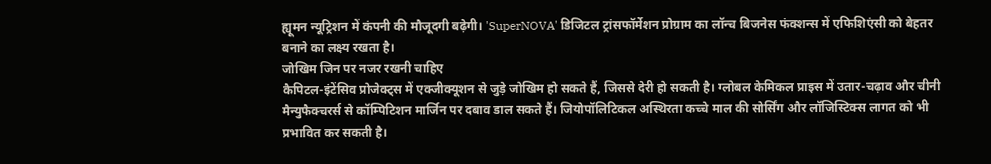ह्यूमन न्यूट्रिशन में कंपनी की मौजूदगी बढ़ेगी। 'SuperNOVA' डिजिटल ट्रांसफॉर्मेशन प्रोग्राम का लॉन्च बिजनेस फंक्शन्स में एफिशिएंसी को बेहतर बनाने का लक्ष्य रखता है।
जोखिम जिन पर नजर रखनी चाहिए
कैपिटल-इंटेंसिव प्रोजेक्ट्स में एक्जीक्यूशन से जुड़े जोखिम हो सकते हैं, जिससे देरी हो सकती है। ग्लोबल केमिकल प्राइस में उतार-चढ़ाव और चीनी मैन्युफैक्चरर्स से कॉम्पिटिशन मार्जिन पर दबाव डाल सकते हैं। जियोपॉलिटिकल अस्थिरता कच्चे माल की सोर्सिंग और लॉजिस्टिक्स लागत को भी प्रभावित कर सकती है।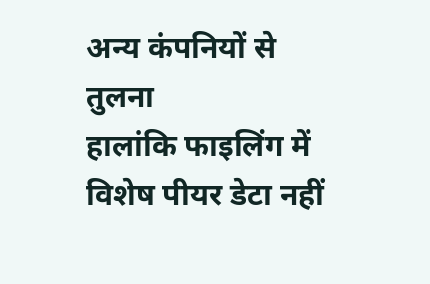अन्य कंपनियों से तुलना
हालांकि फाइलिंग में विशेष पीयर डेटा नहीं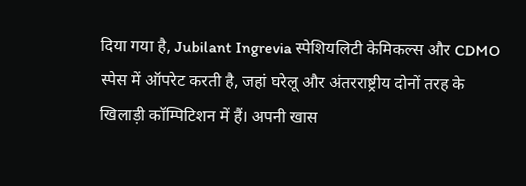दिया गया है, Jubilant Ingrevia स्पेशियलिटी केमिकल्स और CDMO स्पेस में ऑपरेट करती है, जहां घरेलू और अंतरराष्ट्रीय दोनों तरह के खिलाड़ी कॉम्पिटिशन में हैं। अपनी खास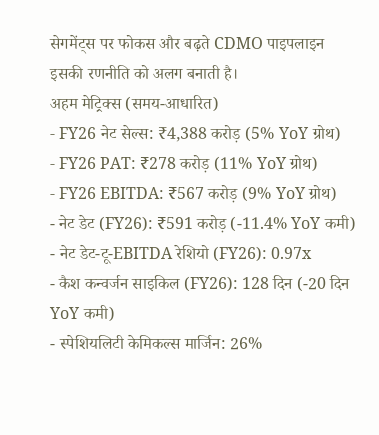सेगमेंट्स पर फोकस और बढ़ते CDMO पाइपलाइन इसकी रणनीति को अलग बनाती है।
अहम मेट्रिक्स (समय-आधारित)
- FY26 नेट सेल्स: ₹4,388 करोड़ (5% YoY ग्रोथ)
- FY26 PAT: ₹278 करोड़ (11% YoY ग्रोथ)
- FY26 EBITDA: ₹567 करोड़ (9% YoY ग्रोथ)
- नेट डेट (FY26): ₹591 करोड़ (-11.4% YoY कमी)
- नेट डेट-टू-EBITDA रेशियो (FY26): 0.97x
- कैश कन्वर्जन साइकिल (FY26): 128 दिन (-20 दिन YoY कमी)
- स्पेशियलिटी केमिकल्स मार्जिन: 26%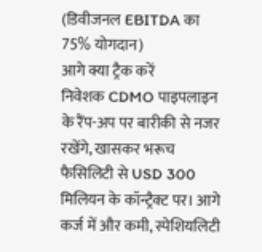(डिवीजनल EBITDA का 75% योगदान)
आगे क्या ट्रैक करें
निवेशक CDMO पाइपलाइन के रैंप-अप पर बारीकी से नजर रखेंगे, खासकर भरूच फैसिलिटी से USD 300 मिलियन के कॉन्ट्रैक्ट पर। आगे कर्ज में और कमी, स्पेशियलिटी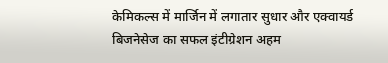केमिकल्स में मार्जिन में लगातार सुधार और एक्वायर्ड बिजनेसेज का सफल इंटीग्रेशन अहम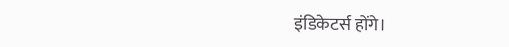इंडिकेटर्स होंगे।